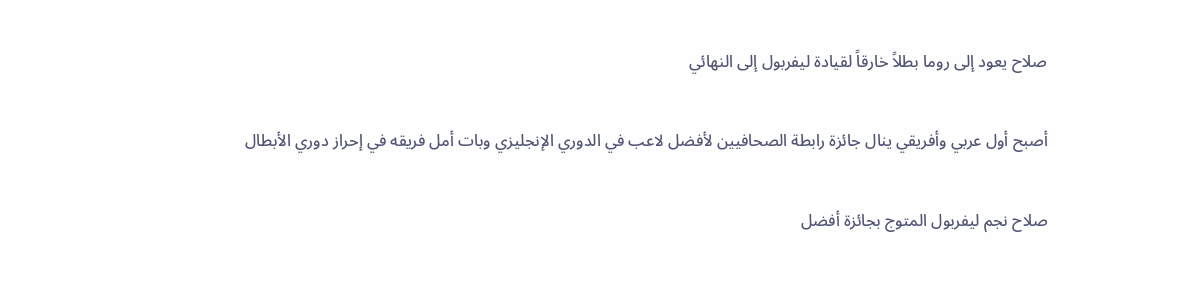صلاح يعود إلى روما بطلاً خارقاً لقيادة ليفربول إلى النهائي

أصبح أول عربي وأفريقي ينال جائزة رابطة الصحافيين لأفضل لاعب في الدوري الإنجليزي وبات أمل فريقه في إحراز دوري الأبطال

صلاح نجم ليفربول المتوج بجائزة أفضل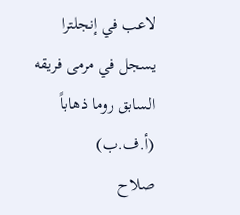لاعب في إنجلترا يسجل في مرمى فريقه السابق روما ذهاباً (أ.ف.ب)
صلاح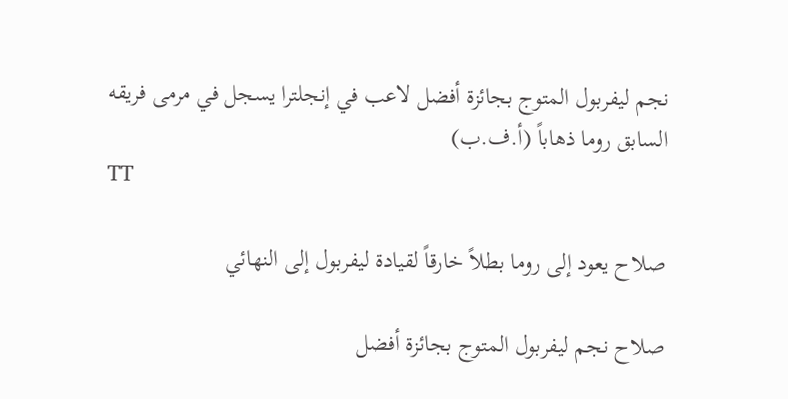نجم ليفربول المتوج بجائزة أفضل لاعب في إنجلترا يسجل في مرمى فريقه السابق روما ذهاباً (أ.ف.ب)
TT

صلاح يعود إلى روما بطلاً خارقاً لقيادة ليفربول إلى النهائي

صلاح نجم ليفربول المتوج بجائزة أفضل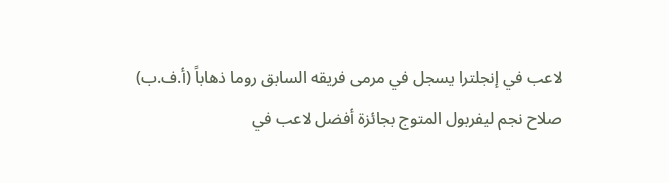لاعب في إنجلترا يسجل في مرمى فريقه السابق روما ذهاباً (أ.ف.ب)
صلاح نجم ليفربول المتوج بجائزة أفضل لاعب في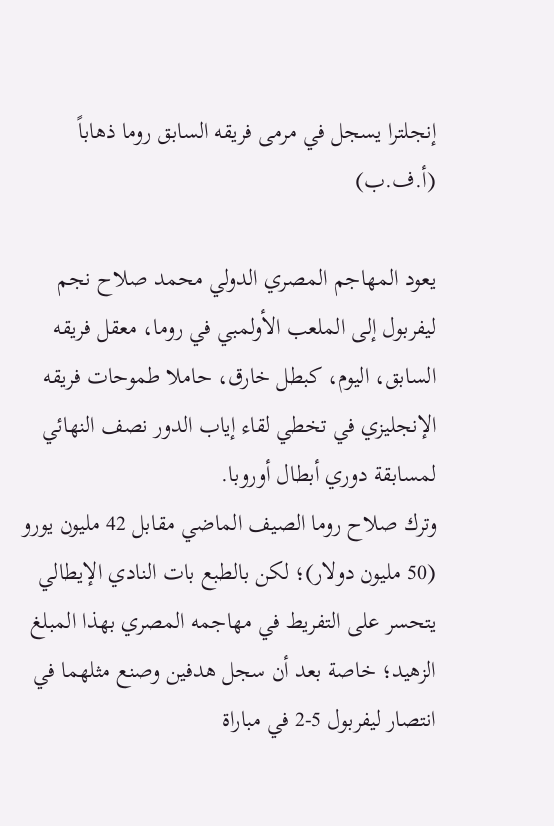إنجلترا يسجل في مرمى فريقه السابق روما ذهاباً (أ.ف.ب)

يعود المهاجم المصري الدولي محمد صلاح نجم ليفربول إلى الملعب الأولمبي في روما، معقل فريقه السابق، اليوم، كبطل خارق، حاملا طموحات فريقه الإنجليزي في تخطي لقاء إياب الدور نصف النهائي لمسابقة دوري أبطال أوروبا.
وترك صلاح روما الصيف الماضي مقابل 42 مليون يورو (50 مليون دولار)؛ لكن بالطبع بات النادي الإيطالي يتحسر على التفريط في مهاجمه المصري بهذا المبلغ الزهيد؛ خاصة بعد أن سجل هدفين وصنع مثلهما في انتصار ليفربول 5-2 في مباراة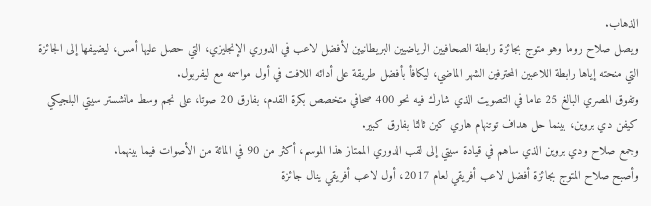الذهاب.
ويصل صلاح روما وهو متوج بجائزة رابطة الصحافيين الرياضيين البريطانيين لأفضل لاعب في الدوري الإنجليزي، التي حصل عليها أمس، ليضيفها إلى الجائزة التي منحته إياها رابطة اللاعبين المحترفين الشهر الماضي، ليكافأ بأفضل طريقة على أدائه اللافت في أول مواسمه مع ليفربول.
وتفوق المصري البالغ 25 عاما في التصويت الذي شارك فيه نحو 400 صحافي متخصص بكرة القدم، بفارق 20 صوتا، على نجم وسط مانشستر سيتي البلجيكي كيفن دي بروين، بينما حل هداف توتنهام هاري كين ثالثا بفارق كبير.
وجمع صلاح ودي بروين الذي ساهم في قيادة سيتي إلى لقب الدوري الممتاز هذا الموسم، أكثر من 90 في المائة من الأصوات فيما بينهما.
وأصبح صلاح المتوج بجائزة أفضل لاعب أفريقي لعام 2017، أول لاعب أفريقي ينال جائزة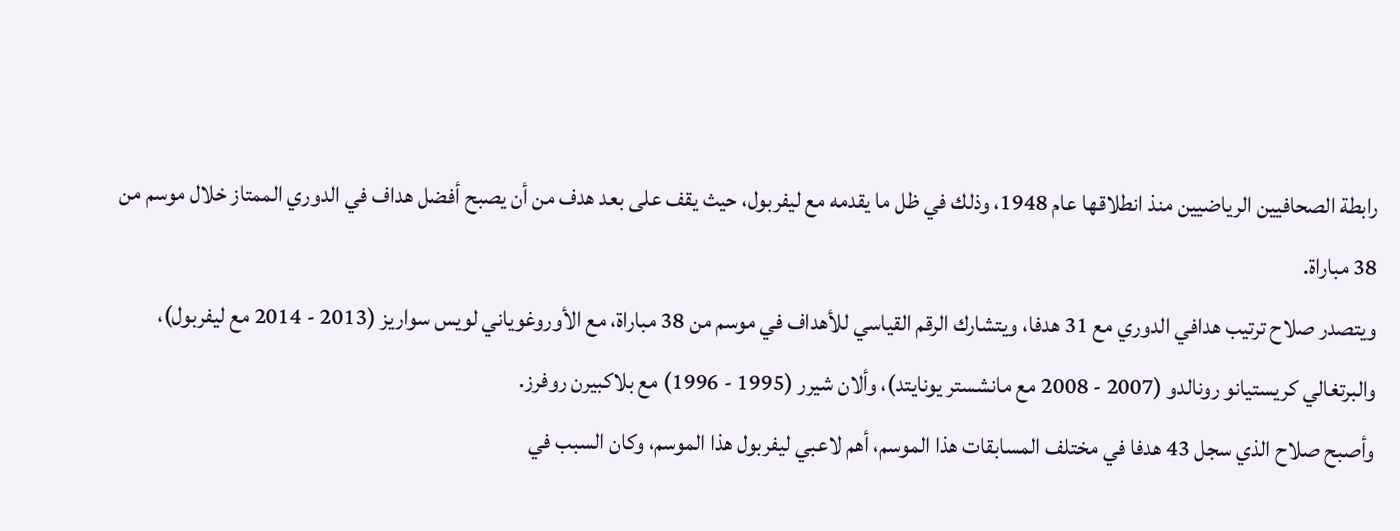رابطة الصحافيين الرياضيين منذ انطلاقها عام 1948، وذلك في ظل ما يقدمه مع ليفربول، حيث يقف على بعد هدف من أن يصبح أفضل هداف في الدوري الممتاز خلال موسم من 38 مباراة.
ويتصدر صلاح ترتيب هدافي الدوري مع 31 هدفا، ويتشارك الرقم القياسي للأهداف في موسم من 38 مباراة، مع الأوروغوياني لويس سواريز (2013 - 2014 مع ليفربول)، والبرتغالي كريستيانو رونالدو (2007 - 2008 مع مانشستر يونايتد)، وألان شيرر (1995 - 1996) مع بلاكبيرن روفرز.
وأصبح صلاح الذي سجل 43 هدفا في مختلف المسابقات هذا الموسم، أهم لاعبي ليفربول هذا الموسم، وكان السبب في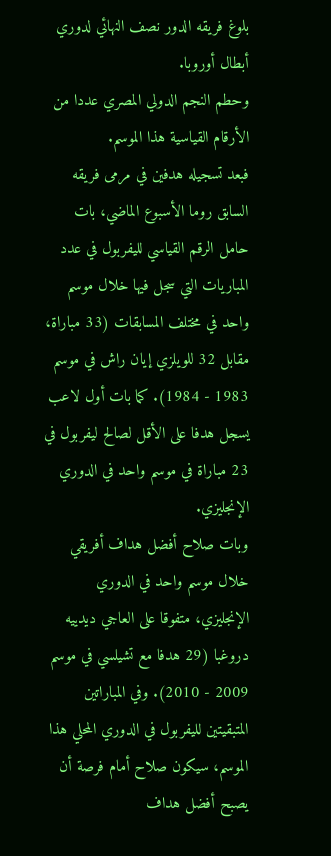بلوغ فريقه الدور نصف النهائي لدوري أبطال أوروبا.
وحطم النجم الدولي المصري عددا من الأرقام القياسية هذا الموسم.
فبعد تسجيله هدفين في مرمى فريقه السابق روما الأسبوع الماضي، بات حامل الرقم القياسي لليفربول في عدد المباريات التي سجل فيها خلال موسم واحد في مختلف المسابقات (33 مباراة، مقابل 32 للويلزي إيان راش في موسم 1983 - 1984). كما بات أول لاعب يسجل هدفا على الأقل لصالح ليفربول في 23 مباراة في موسم واحد في الدوري الإنجليزي.
وبات صلاح أفضل هداف أفريقي خلال موسم واحد في الدوري الإنجليزي، متفوقا على العاجي ديدييه دروغبا (29 هدفا مع تشيلسي في موسم 2009 - 2010). وفي المباراتين المتبقيتين لليفربول في الدوري المحلي هذا الموسم، سيكون صلاح أمام فرصة أن يصبح أفضل هداف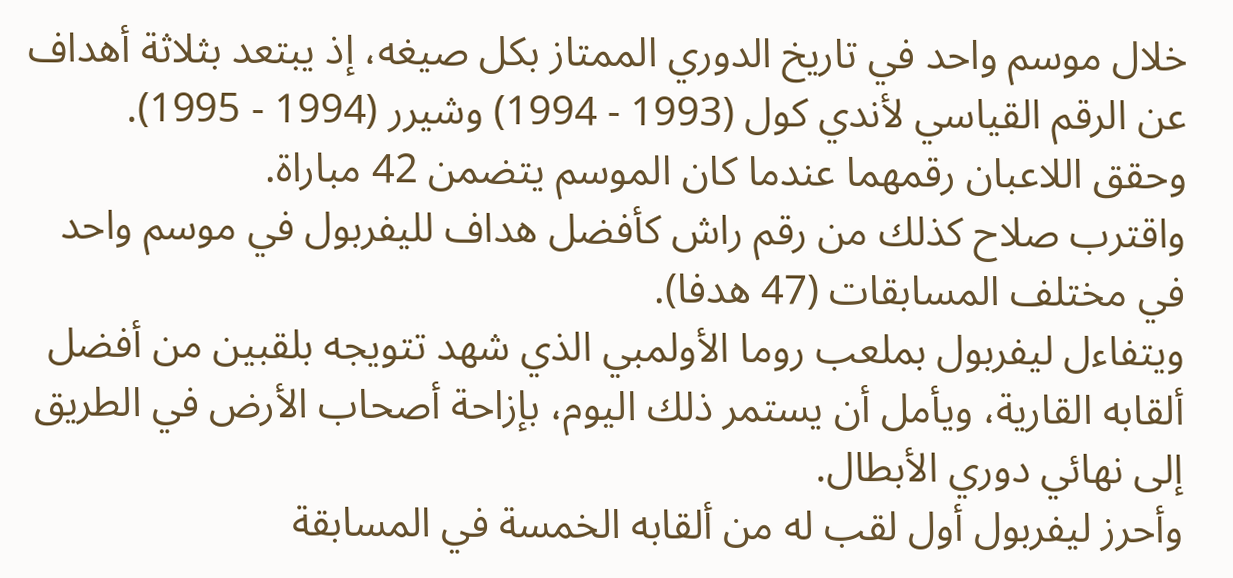خلال موسم واحد في تاريخ الدوري الممتاز بكل صيغه، إذ يبتعد بثلاثة أهداف عن الرقم القياسي لأندي كول (1993 - 1994) وشيرر (1994 - 1995).
وحقق اللاعبان رقمهما عندما كان الموسم يتضمن 42 مباراة.
واقترب صلاح كذلك من رقم راش كأفضل هداف لليفربول في موسم واحد في مختلف المسابقات (47 هدفا).
ويتفاءل ليفربول بملعب روما الأولمبي الذي شهد تتويجه بلقبين من أفضل ألقابه القارية، ويأمل أن يستمر ذلك اليوم، بإزاحة أصحاب الأرض في الطريق إلى نهائي دوري الأبطال.
وأحرز ليفربول أول لقب له من ألقابه الخمسة في المسابقة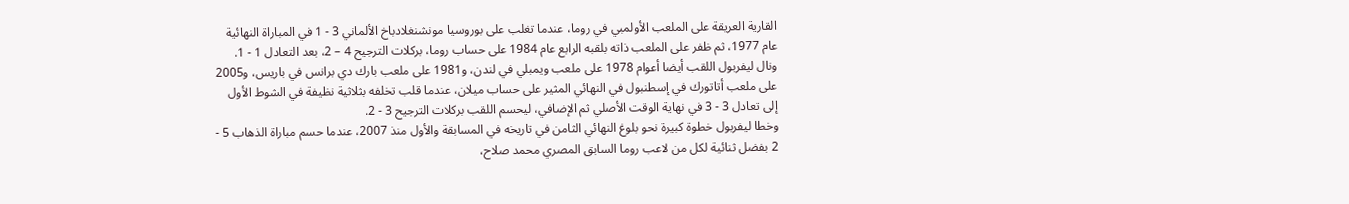القارية العريقة على الملعب الأولمبي في روما، عندما تغلب على بوروسيا مونشنغلادباخ الألماني 3 - 1 في المباراة النهائية عام 1977، ثم ظفر على الملعب ذاته بلقبه الرابع عام 1984 على حساب روما، بركلات الترجيح 4 – 2، بعد التعادل 1 - 1.
ونال ليفربول اللقب أيضا أعوام 1978 على ملعب ويمبلي في لندن، و1981 على ملعب بارك دي برانس في باريس، و2005 على ملعب أتاتورك في إسطنبول في النهائي المثير على حساب ميلان، عندما قلب تخلفه بثلاثية نظيفة في الشوط الأول إلى تعادل 3 - 3 في نهاية الوقت الأصلي ثم الإضافي، ليحسم اللقب بركلات الترجيح 3 - 2.
وخطا ليفربول خطوة كبيرة نحو بلوغ النهائي الثامن في تاريخه في المسابقة والأول منذ 2007، عندما حسم مباراة الذهاب 5 - 2 بفضل ثنائية لكل من لاعب روما السابق المصري محمد صلاح،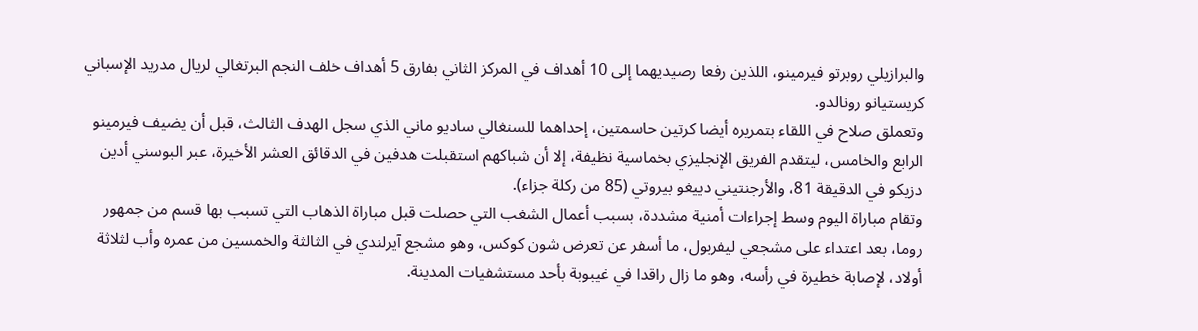والبرازيلي روبرتو فيرمينو، اللذين رفعا رصيديهما إلى 10 أهداف في المركز الثاني بفارق 5 أهداف خلف النجم البرتغالي لريال مدريد الإسباني كريستيانو رونالدو.
وتعملق صلاح في اللقاء بتمريره أيضا كرتين حاسمتين، إحداهما للسنغالي ساديو ماني الذي سجل الهدف الثالث، قبل أن يضيف فيرمينو الرابع والخامس، ليتقدم الفريق الإنجليزي بخماسية نظيفة، إلا أن شباكهم استقبلت هدفين في الدقائق العشر الأخيرة، عبر البوسني أدين دزيكو في الدقيقة 81، والأرجنتيني دييغو بيروتي (85 من ركلة جزاء).
وتقام مباراة اليوم وسط إجراءات أمنية مشددة، بسبب أعمال الشغب التي حصلت قبل مباراة الذهاب التي تسبب بها قسم من جمهور روما، بعد اعتداء على مشجعي ليفربول، ما أسفر عن تعرض شون كوكس، وهو مشجع آيرلندي في الثالثة والخمسين من عمره وأب لثلاثة أولاد، لإصابة خطيرة في رأسه، وهو ما زال راقدا في غيبوبة بأحد مستشفيات المدينة.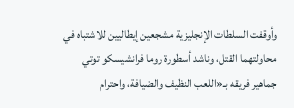وأوقفت السلطات الإنجليزية مشجعين إيطاليين للاشتباه في محاولتهما القتل، وناشد أسطورة روما فرانشيسكو توتي جماهير فريقه بـ«اللعب النظيف والضيافة، واحترام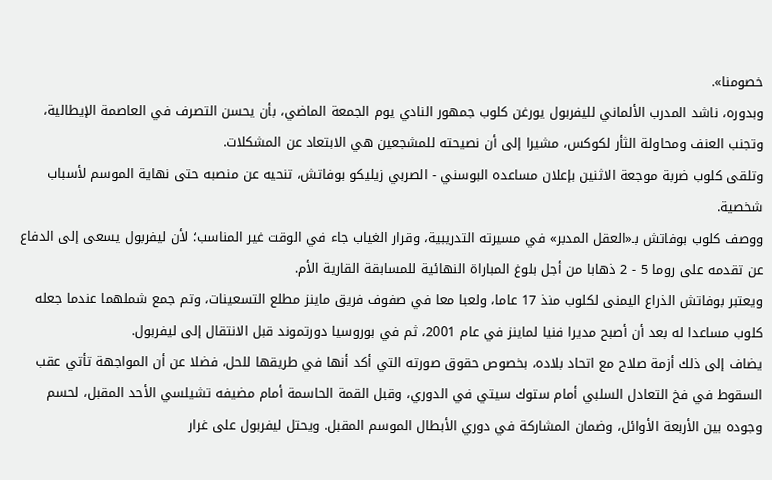خصومنا».
وبدوره، ناشد المدرب الألماني لليفربول يورغن كلوب جمهور النادي يوم الجمعة الماضي، بأن يحسن التصرف في العاصمة الإيطالية، وتجنب العنف ومحاولة الثأر لكوكس، مشيرا إلى أن نصيحته للمشجعين هي الابتعاد عن المشكلات.
وتلقى كلوب ضربة موجعة الاثنين بإعلان مساعده البوسني - الصربي زيليكو بوفاتش، تنحيه عن منصبه حتى نهاية الموسم لأسباب شخصية.
ووصف كلوب بوفاتش بـ«العقل المدبر» في مسيرته التدريبية، وقرار الغياب جاء في الوقت غير المناسب؛ لأن ليفربول يسعى إلى الدفاع عن تقدمه على روما 5 - 2 ذهابا من أجل بلوغ المباراة النهائية للمسابقة القارية الأم.
ويعتبر بوفاتش الذراع اليمنى لكلوب منذ 17 عاما، ولعبا معا في صفوف فريق ماينز مطلع التسعينات، وتم جمع شملهما عندما جعله كلوب مساعدا له بعد أن أصبح مديرا فنيا لماينز في عام 2001، ثم في بوروسيا دورتموند قبل الانتقال إلى ليفربول.
يضاف إلى ذلك أزمة صلاح مع اتحاد بلاده، بخصوص حقوق صورته التي أكد أنها في طريقها للحل، فضلا عن أن المواجهة تأتي عقب السقوط في فخ التعادل السلبي أمام ستوك سيتي في الدوري، وقبل القمة الحاسمة أمام مضيفه تشيلسي الأحد المقبل، لحسم وجوده بين الأربعة الأوائل، وضمان المشاركة في دوري الأبطال الموسم المقبل. ويحتل ليفربول على غرار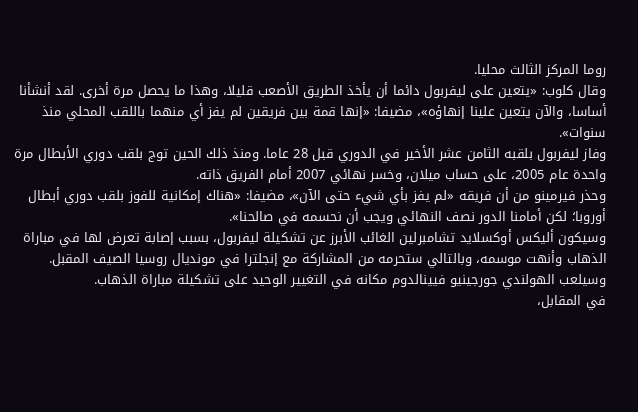روما المركز الثالث محليا.
وقال كلوب: «يتعين على ليفربول دائما أن يأخذ الطريق الأصعب قليلا، وهذا ما يحصل مرة أخرى. لقد أنشأنا أساسا، والآن يتعين علينا إنهاؤه»، مضيفا: «إنها قمة بين فريقين لم يفز أي منهما باللقب المحلي منذ سنوات».
وفاز ليفربول بلقبه الثامن عشر الأخير في الدوري قبل 28 عاما. ومنذ ذلك الحين توج بلقب دوري الأبطال مرة واحدة عام 2005، على حساب ميلان، وخسر نهائي 2007 أمام الفريق ذاته.
وحذر فيرمينو من أن فريقه «لم يفز بأي شيء حتى الآن»، مضيفا: «هناك إمكانية للفوز بلقب دوري أبطال أوروبا؛ لكن أمامنا الدور نصف النهائي ويجب أن نحسمه في صالحنا».
وسيكون أليكس أوكسلايد تشامبرلين الغائب الأبرز عن تشكيلة ليفربول، بسبب إصابة تعرض لها في مباراة الذهاب وأنهت موسمه، وبالتالي ستحرمه من المشاركة مع إنجلترا في مونديال روسيا الصيف المقبل.
وسيلعب الهولندي جورجينيو فيينالدوم مكانه في التغيير الوحيد على تشكيلة مباراة الذهاب.
في المقابل،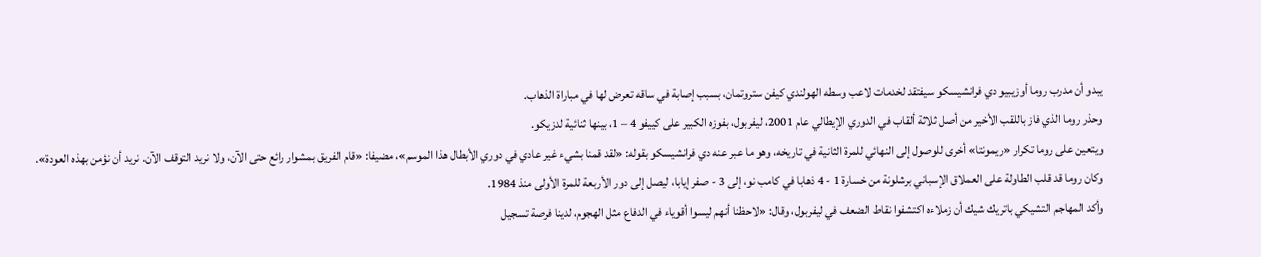يبدو أن مدرب روما أوزيبيو دي فرانشيسكو سيفتقد لخدمات لاعب وسطه الهولندي كيفن ستروتمان، بسبب إصابة في ساقه تعرض لها في مباراة الذهاب.
وحذر روما الذي فاز باللقب الأخير من أصل ثلاثة ألقاب في الدوري الإيطالي عام 2001، ليفربول، بفوزه الكبير على كييفو 4 – 1، بينها ثنائية لدزيكو.
ويتعين على روما تكرار «ريمونتا» أخرى للوصول إلى النهائي للمرة الثانية في تاريخه، وهو ما عبر عنه دي فرانشيسكو بقوله: «لقد قمنا بشيء غير عادي في دوري الأبطال هذا الموسم»، مضيفا: «قام الفريق بمشوار رائع حتى الآن، ولا نريد التوقف الآن. نريد أن نؤمن بهذه العودة».
وكان روما قد قلب الطاولة على العملاق الإسباني برشلونة من خسارة 1 - 4 ذهابا في كامب نو، إلى 3 - صفر إيابا، ليصل إلى دور الأربعة للمرة الأولى منذ 1984.
وأكد المهاجم التشيكي باتريك شيك أن زملاءه اكتشفوا نقاط الضعف في ليفربول، وقال: «لاحظنا أنهم ليسوا أقوياء في الدفاع مثل الهجوم، لدينا فرصة تسجيل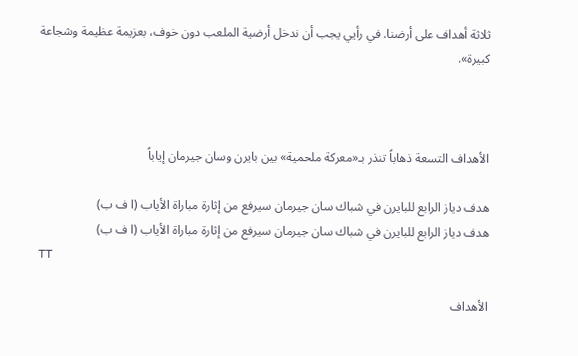ثلاثة أهداف على أرضنا. في رأيي يجب أن ندخل أرضية الملعب دون خوف، بعزيمة عظيمة وشجاعة كبيرة».



الأهداف التسعة ذهاباً تنذر بـ«معركة ملحمية» بين بايرن وسان جيرمان إياباً

هدف دياز الرابع للبايرن في شباك سان جيرمان سيرفع من إثارة مباراة الأياب (ا ف ب)
هدف دياز الرابع للبايرن في شباك سان جيرمان سيرفع من إثارة مباراة الأياب (ا ف ب)
TT

الأهداف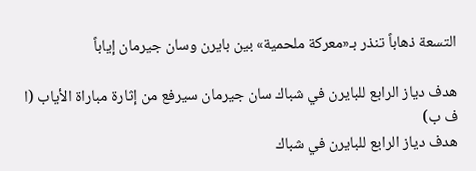التسعة ذهاباً تنذر بـ«معركة ملحمية» بين بايرن وسان جيرمان إياباً

هدف دياز الرابع للبايرن في شباك سان جيرمان سيرفع من إثارة مباراة الأياب (ا ف ب)
هدف دياز الرابع للبايرن في شباك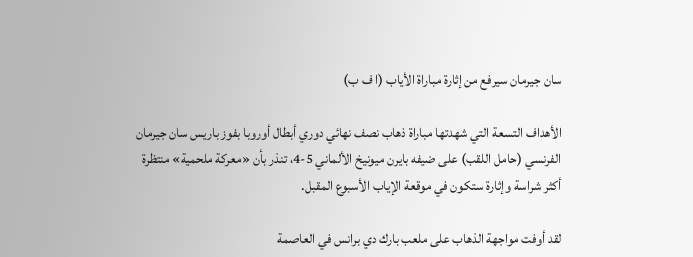سان جيرمان سيرفع من إثارة مباراة الأياب (ا ف ب)

الأهداف التسعة التي شهدتها مباراة ذهاب نصف نهائي دوري أبطال أوروبا بفوز باريس سان جيرمان الفرنسي (حامل اللقب) على ضيفه بايرن ميونيخ الألماني 5-4، تنذر بأن «معركة ملحمية» منتظرة أكثر شراسة وإثارة ستكون في موقعة الإياب الأسبوع المقبل.

لقد أوفت مواجهة الذهاب على ملعب بارك دي برانس في العاصمة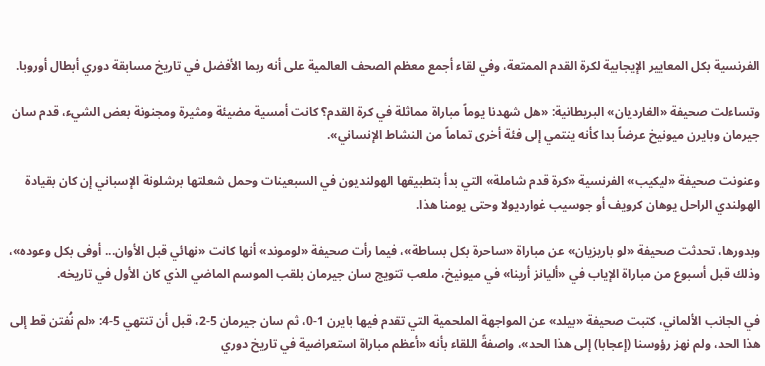الفرنسية بكل المعايير الإيجابية لكرة القدم الممتعة، وفي لقاء أجمع معظم الصحف العالمية على أنه ربما الأفضل في تاريخ مسابقة دوري أبطال أوروبا.

وتساءلت صحيفة «الغارديان» البريطانية: «هل شهدنا يوماً مباراة مماثلة في كرة القدم؟ كانت أمسية مضيئة ومثيرة ومجنونة بعض الشيء، قدم سان جيرمان وبايرن ميونيخ عرضاً بدا كأنه ينتمي إلى فئة أخرى تماماً من النشاط الإنساني».

وعنونت صحيفة «ليكيب» الفرنسية «كرة قدم شاملة» التي بدأ بتطبيقها الهولنديون في السبعينات وحمل شعلتها برشلونة الإسباني إن كان بقيادة الهولندي الراحل يوهان كرويف أو جوسيب غوارديولا وحتى يومنا هذا.

وبدورها، تحدثت صحيفة «لو باريزيان» عن مباراة «ساحرة بكل بساطة»، فيما رأت صحيفة «لوموند» أنها كانت «نهائي قبل الأوان... أوفى بكل وعوده»، وذلك قبل أسبوع من مباراة الإياب في «أليانز أرينا» في ميونيخ، ملعب تتويج سان جيرمان بلقب الموسم الماضي الذي كان الأول في تاريخه.

في الجانب الألماني، كتبت صحيفة «بيلد» عن المواجهة الملحمية التي تقدم فيها بايرن 1-0، ثم سان جيرمان 5-2، قبل أن تنتهي 5-4: «لم نُفتن قط إلى هذا الحد، ولم نهز رؤوسنا (إعجابا) إلى هذا الحد»، واصفةً اللقاء بأنه «أعظم مباراة استعراضية في تاريخ دوري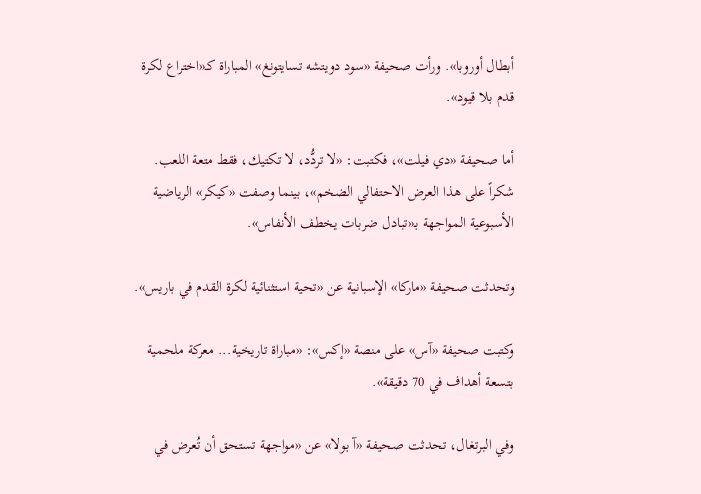أبطال أوروبا». ورأت صحيفة «سود دويتشه تسايتونغ» المباراة كـ«اختراع لكرة قدم بلا قيود».

أما صحيفة «دي فيلت»، فكتبت: «لا تردُّد، لا تكتيك، فقط متعة اللعب. شكراً على هذا العرض الاحتفالي الضخم»، بينما وصفت «كيكر» الرياضية الأسبوعية المواجهة بـ«تبادل ضربات يخطف الأنفاس».

وتحدثت صحيفة «ماركا» الإسبانية عن «تحية استثنائية لكرة القدم في باريس».

وكتبت صحيفة «آس» على منصة «إكس»: «مباراة تاريخية... معركة ملحمية بتسعة أهداف في 70 دقيقة».

وفي البرتغال، تحدثت صحيفة «آ بولا» عن «مواجهة تستحق أن تُعرض في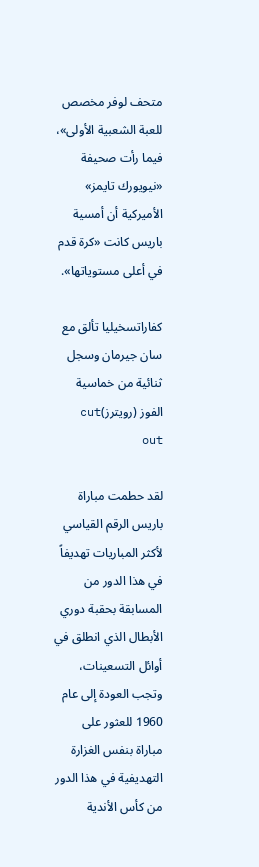متحف لوفر مخصص للعبة الشعبية الأولى»، فيما رأت صحيفة «نيويورك تايمز» الأميركية أن أمسية باريس كانت «كرة قدم في أعلى مستوياتها».

كفاراتسخيليا تألق مع سان جيرمان وسجل ثنائية من خماسية الفوز (رويترز)cut out

لقد حطمت مباراة باريس الرقم القياسي لأكثر المباريات تهديفاً في هذا الدور من المسابقة بحقبة دوري الأبطال الذي انطلق في أوائل التسعينات، وتجب العودة إلى عام 1960 للعثور على مباراة بنفس الغزارة التهديفية في هذا الدور من كأس الأندية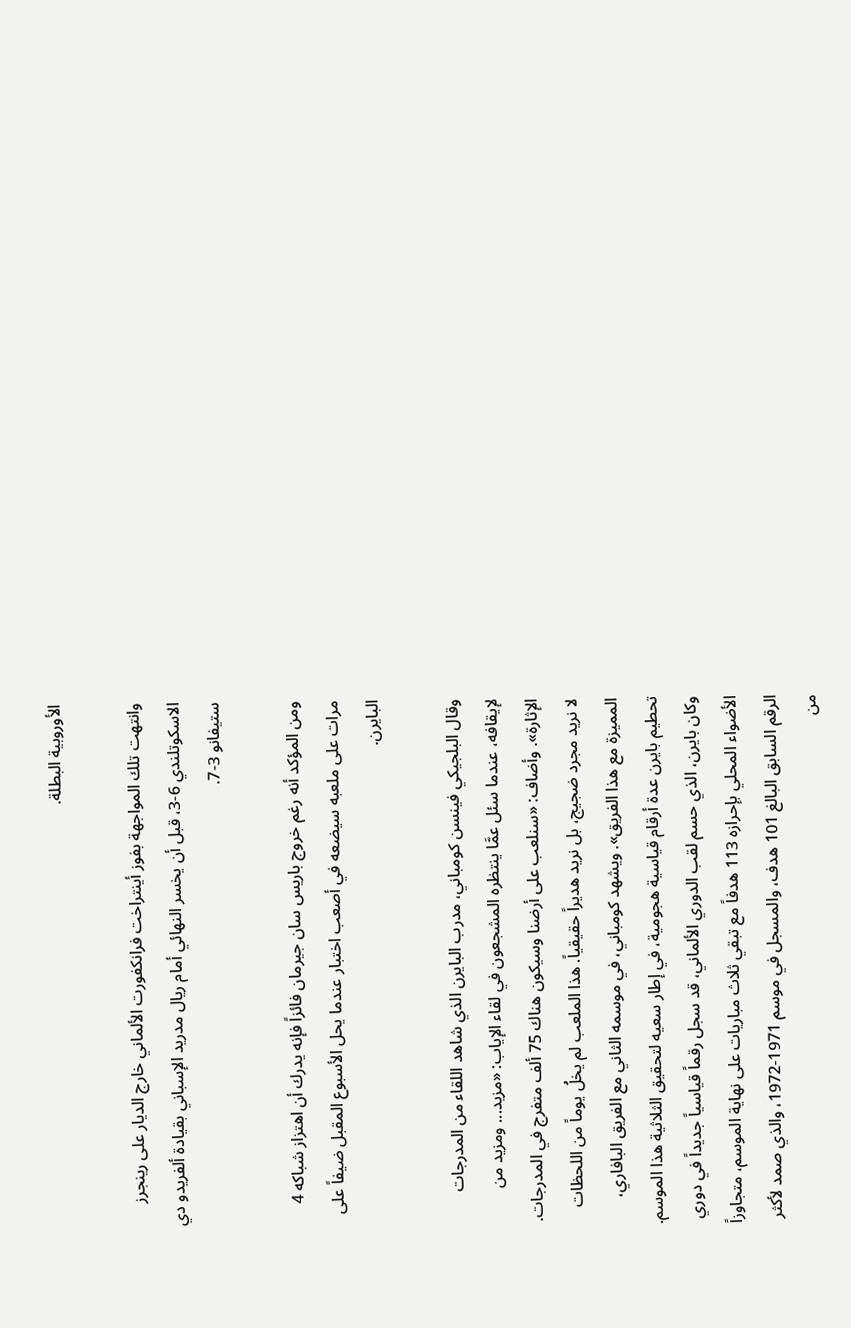الأوروبية البطلة.

وانتهت تلك المواجهة بفوز أينتراخت فرانكفورت الألماني خارج الديار على رينجرز الاسكوتلندي 6-3، قبل أن يخسر النهائي أمام ريال مدريد الإسباني بقيادة ألفريدو دي ستيفانو 3-7.

ومن المؤكد أنه رغم خروج باريس سان جيرمان فائزاً فإنه يدرك أن اهتزاز شباكه 4 مرات على ملعبه سيضعه في أصعب اختبار عندما يحل الأسبوع المقبل ضيفاً على البايرن.

وقال البلجيكي فينسن كومباني، مدرب البايرن الذي شاهد اللقاء من المدرجات لإيقافه، عندما سئل عمَّا ينتظره المشجعون في لقاء الإياب: «مزيد... ومزيد من الإثارة». وأضاف: «سنلعب على أرضنا وسيكون هناك 75 ألف متفرج في المدرجات. لا نريد مجرد ضجيج، بل نريد هديراً حقيقياً. هذا الملعب لم يخلُ يوماً من اللحظات المميزة مع هذا الفريق». ويشهد كومباني، في موسمه الثاني مع الفريق البافاري، تحطيم بايرن عدة أرقام قياسية هجومية، في إطار سعيه لتحقيق الثلاثية هذا الموسم. وكان بايرن، الذي حسم لقب الدوري الألماني، قد سجل رقماً قياسياً جديداً في دوري الأضواء المحلي بإحرازه 113 هدفاً مع تبقي ثلاث مباريات على نهاية الموسم، متجاوزاً الرقم السابق البالغ 101 هدف، والمسجل في موسم 1971-1972، والذي صمد لأكثر من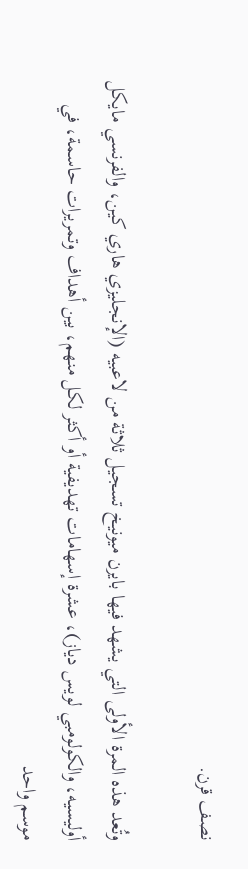نصف قرن.

وتُعد هذه المرة الأولى التي يشهد فيها بايرن ميونيخ تسجيل ثلاثة من لاعبيه (الإنجليزي هاري كين، والفرنسي مايكل أوليسيه، والكولومبي لويس دياز)، عشرة إسهامات تهديفية أو أكثر لكل منهم، بين أهداف وتمريرات حاسمة، في موسم واحد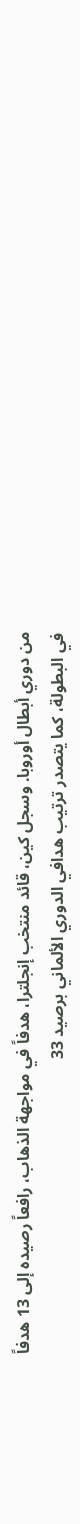من دوري أبطال أوروبا. وسجل كين، قائد منتخب إنجلترا، هدفاً في مواجهة الذهاب، رافعاً رصيده إلى 13 هدفاً في البطولة، كما يتصدر ترتيب هدافي الدوري الألماني برصيد 33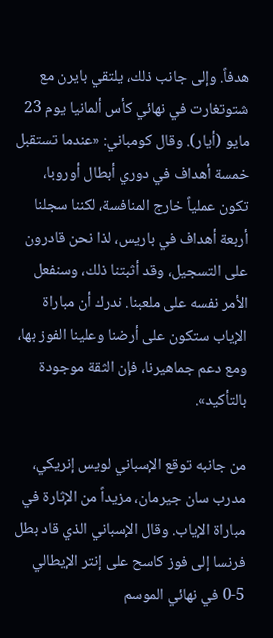هدفاً. وإلى جانب ذلك، يلتقي بايرن مع شتوتغارت في نهائي كأس ألمانيا يوم 23 مايو (أيار). وقال كومباني: «عندما تستقبل خمسة أهداف في دوري أبطال أوروبا، تكون عملياً خارج المنافسة، لكننا سجلنا أربعة أهداف في باريس، لذا نحن قادرون على التسجيل، وقد أثبتنا ذلك، وسنفعل الأمر نفسه على ملعبنا. ندرك أن مباراة الإياب ستكون على أرضنا وعلينا الفوز بها، ومع دعم جماهيرنا، فإن الثقة موجودة بالتأكيد».

من جانبه توقع الإسباني لويس إنريكي، مدرب سان جيرمان، مزيداً من الإثارة في مباراة الإياب. وقال الإسباني الذي قاد بطل فرنسا إلى فوز كاسح على إنتر الإيطالي 5-0 في نهائي الموسم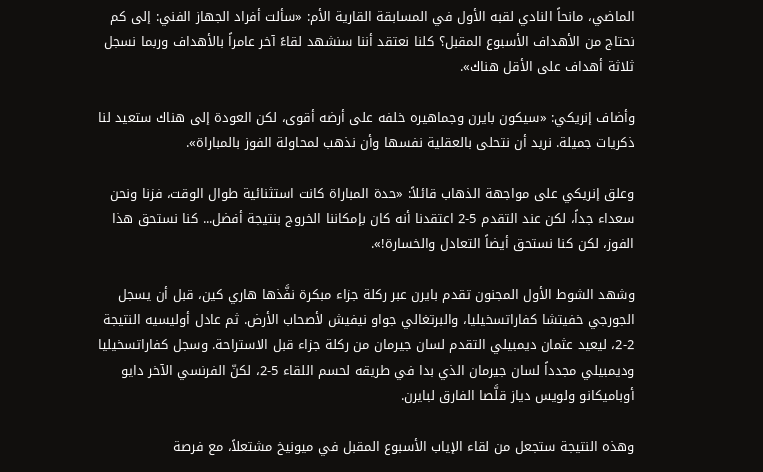الماضي، مانحاً النادي لقبه الأول في المسابقة القارية الأم: «سألت أفراد الجهاز الفني: إلى كم نحتاج من الأهداف الأسبوع المقبل؟ كلنا نعتقد أننا سنشهد لقاءً آخر عامراً بالأهداف وربما نسجل ثلاثة أهداف على الأقل هناك».

وأضاف إنريكي: «سيكون بايرن وجماهيره خلفه على أرضه أقوى، لكن العودة إلى هناك ستعيد لنا ذكريات جميلة. نريد أن نتحلى بالعقلية نفسها وأن نذهب لمحاولة الفوز بالمباراة».

وعلق إنريكي على مواجهة الذهاب قائلاً: «حدة المباراة كانت استثنائية طوال الوقت، فزنا ونحن سعداء جداً، لكن عند التقدم 5-2 اعتقدنا أنه كان بإمكاننا الخروج بنتيجة أفضل... كنا نستحق هذا الفوز، لكن كنا نستحق أيضاً التعادل والخسارة!».

وشهد الشوط الأول المجنون تقدم بايرن عبر ركلة جزاء مبكرة نفَّذها هاري كين، قبل أن يسجل الجورجي خفيتشا كفاراتسخيليا، والبرتغالي جواو نيفيش لأصحاب الأرض. ثم عادل أوليسيه النتيجة 2-2، ليعيد عثمان ديمبيلي التقدم لسان جيرمان من ركلة جزاء قبل الاستراحة. وسجل كفاراتسخيليا وديمبيلي مجدداً لسان جيرمان الذي بدا في طريقه لحسم اللقاء 5-2، لكنّ الفرنسي الآخر دايو أوباميكانو ولويس دياز قلَّصا الفارق لبايرن.

وهذه النتيجة ستجعل من لقاء الإياب الأسبوع المقبل في ميونيخ مشتعلاً، مع فرصة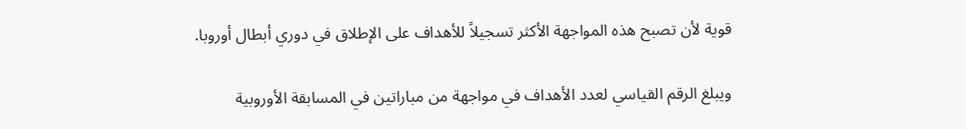قوية لأن تصبح هذه المواجهة الأكثر تسجيلاً للأهداف على الإطلاق في دوري أبطال أوروبا.

ويبلغ الرقم القياسي لعدد الأهداف في مواجهة من مباراتين في المسابقة الأوروبية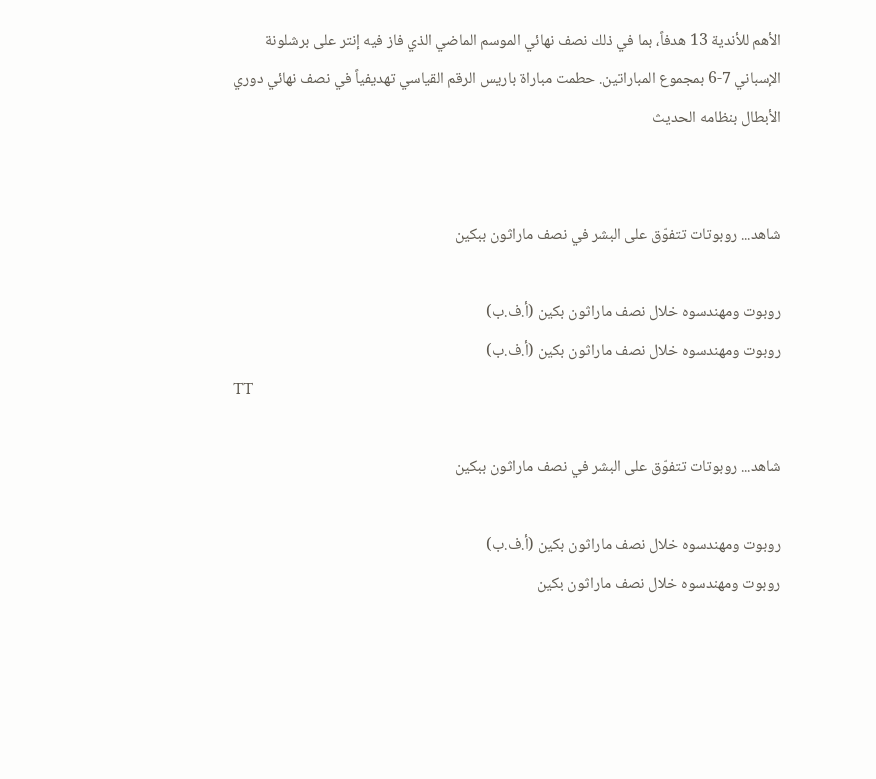الأهم للأندية 13 هدفاً، بما في ذلك نصف نهائي الموسم الماضي الذي فاز فيه إنتر على برشلونة الإسباني 7-6 بمجموع المباراتين. حطمت مباراة باريس الرقم القياسي تهديفياً في نصف نهائي دوري الأبطال بنظامه الحديث


شاهد... روبوتات تتفوّق على البشر في نصف ماراثون ببكين

روبوت ومهندسوه خلال نصف ماراثون بكين (أ.ف.ب)
روبوت ومهندسوه خلال نصف ماراثون بكين (أ.ف.ب)
TT

شاهد... روبوتات تتفوّق على البشر في نصف ماراثون ببكين

روبوت ومهندسوه خلال نصف ماراثون بكين (أ.ف.ب)
روبوت ومهندسوه خلال نصف ماراثون بكين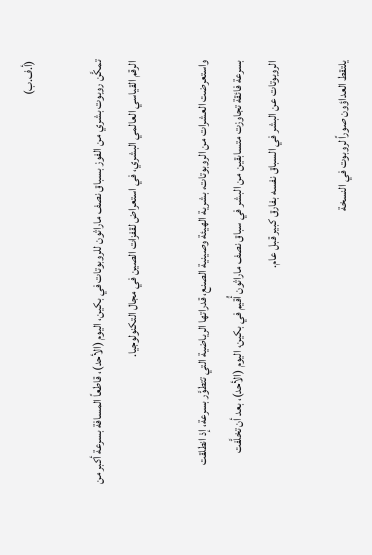(أ.ف.ب)

تمكَّن روبوت بشري من الفوز بسباق نصف ماراثون للروبوتات في بكين، اليوم (الأحد)، قاطعاً المسافة بسرعة أكبر من الرقم القياسي العالمي البشري، في استعراض لقفزات الصين في مجال التكنولوجيا.

واستعرضت العشرات ‌من الروبوتات، بشرية الهيئة وصينية الصنع، قدراتها الرياضية التي تتطوَّر بسرعة، إذ انطلقت بسرعة فائقة تجاوزت متسابقين من البشر في سباق نصف ماراثون أُقيم في بكين، اليوم (الأحد)، بعد أن تخلَّفت الروبوتات عن البشر في السباق نفسه بفارق كبير قبل عام.

يلتقط العداؤون صوراً لروبوت في النسخة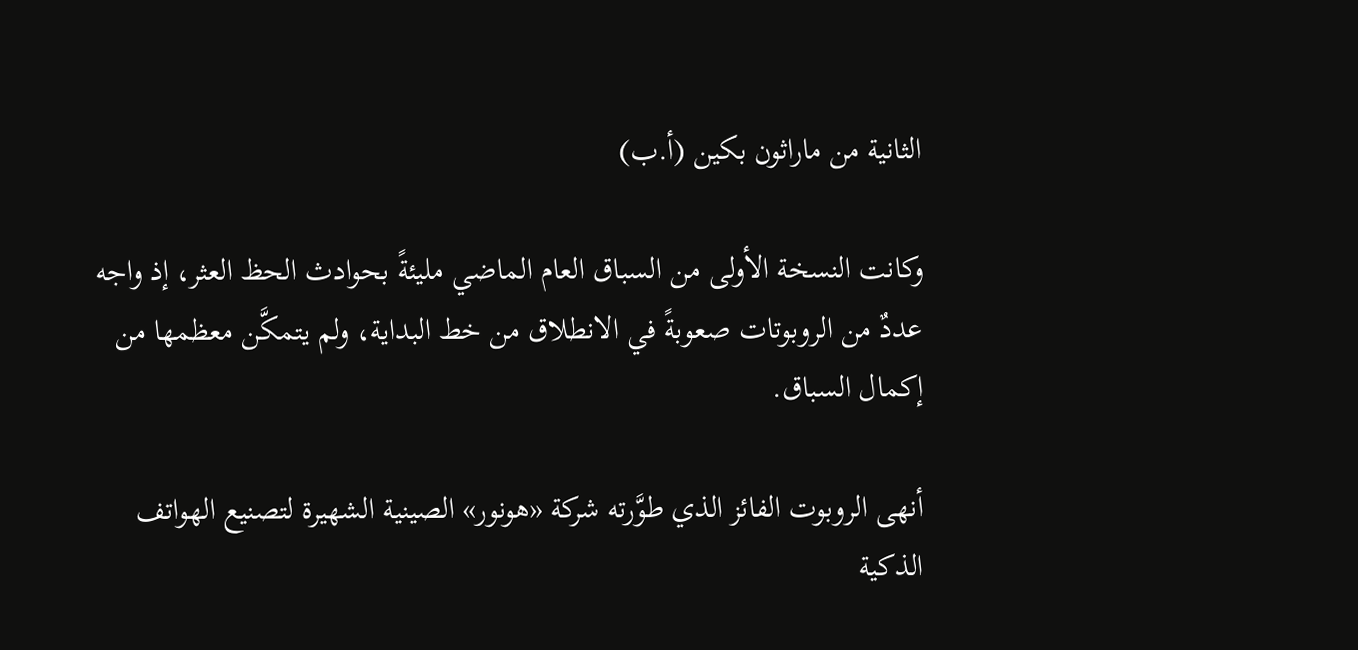الثانية من ماراثون بكين (أ.ب)

وكانت النسخة الأولى من السباق العام الماضي مليئةً بحوادث الحظ العثر، إذ واجه عددٌ من الروبوتات صعوبةً في الانطلاق من خط البداية، ولم يتمكَّن معظمها ‌من إكمال ‌السباق.

أنهى الروبوت الفائز الذي طوَّرته شركة «هونور» الصينية الشهيرة لتصنيع الهواتف الذكية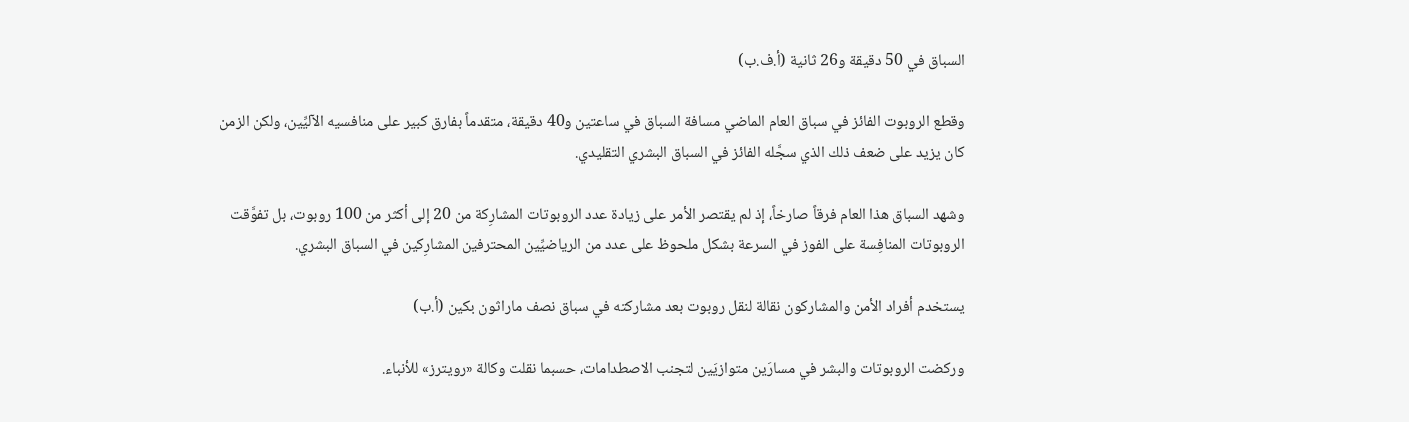السباق في 50 دقيقة و26 ثانية (أ.ف.ب)

وقطع الروبوت الفائز في سباق ‌العام الماضي مسافة السباق في ساعتين و40 دقيقة، متقدماً بفارق كبير على منافسيه الآليِّين، ولكن الزمن كان يزيد على ضعف ذلك الذي سجَّله الفائز في السباق البشري التقليدي.

وشهد السباق هذا العام فرقاً صارخاً، إذ لم يقتصر الأمر على زيادة عدد الروبوتات المشارِكة من 20 إلى أكثر من 100 روبوت، بل تفوَّقت الروبوتات ‌المنافِسة على الفوز ‌في السرعة بشكل ملحوظ على عدد من الرياضيِّين المحترفين المشارِكين ‌في السباق البشري.

يستخدم أفراد الأمن والمشاركون نقالة لنقل روبوت بعد مشاركته في سباق نصف ماراثون بكين (أ.ب)

وركضت الروبوتات والبشر في مسارَين ‌متوازيَين لتجنب الاصطدامات، حسبما نقلت وكالة «رويترز» للأنباء.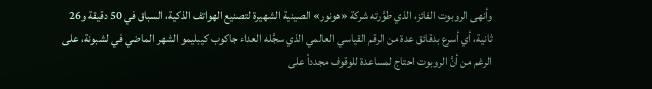وأنهى الروبوت الفائز، الذي طوَّرته شركة «هونور» الصينية الشهيرة لتصنيع الهواتف الذكية، السباق في 50 دقيقة و26 ثانية، أي أسرع بدقائق عدة من الرقم ‌القياسي العالمي الذي سجَّله العداء جاكوب كيبليمو الشهر الماضي في لشبونة، على الرغم من أنَّ الروبوت احتاج لمساعدة للوقوف مجدداً على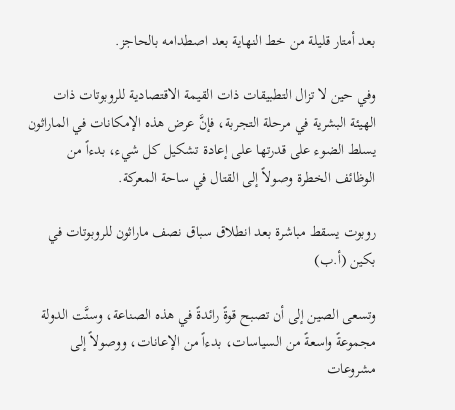بعد أمتار قليلة من خط النهاية بعد اصطدامه بالحاجز.

وفي حين لا تزال التطبيقات ذات القيمة الاقتصادية للروبوتات ذات الهيئة البشرية في مرحلة التجربة، فإنَّ عرض هذه الإمكانات في الماراثون يسلط الضوء على قدرتها على إعادة تشكيل كل شيء، بدءاً من الوظائف الخطرة وصولاً إلى القتال في ساحة المعركة.

روبوت يسقط مباشرة بعد انطلاق سباق نصف ماراثون للروبوتات في بكين (أ.ب)

وتسعى الصين إلى أن تصبح قوةً رائدةً في هذه الصناعة، وسنَّت الدولة مجموعةً واسعةً من السياسات، بدءاً من الإعانات، ووصولاً إلى مشروعات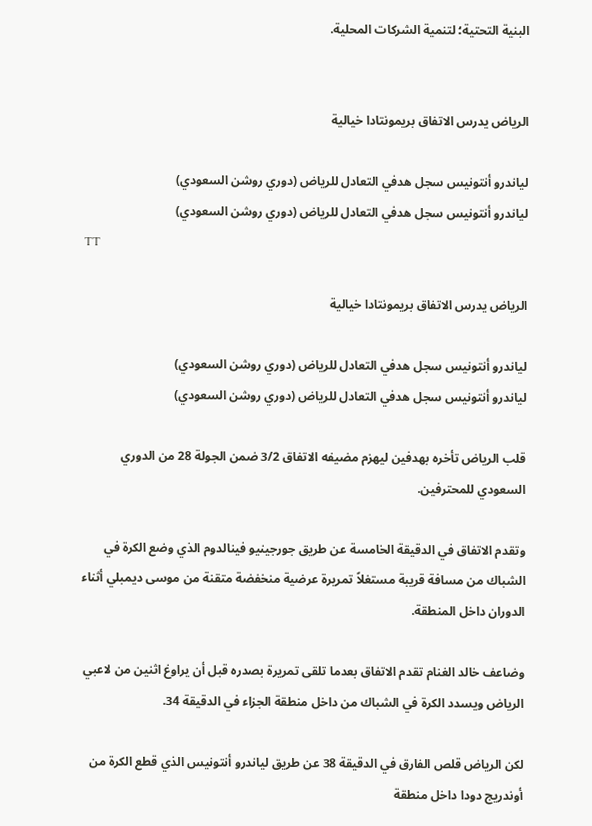البنية التحتية؛ لتنمية الشركات المحلية.


الرياض يدرس الاتفاق بريمونتادا خيالية

لياندرو أنتونيس سجل هدفي التعادل للرياض (دوري روشن السعودي)
لياندرو أنتونيس سجل هدفي التعادل للرياض (دوري روشن السعودي)
TT

الرياض يدرس الاتفاق بريمونتادا خيالية

لياندرو أنتونيس سجل هدفي التعادل للرياض (دوري روشن السعودي)
لياندرو أنتونيس سجل هدفي التعادل للرياض (دوري روشن السعودي)

قلب الرياض تأخره بهدفين ليهزم مضيفه الاتفاق 3/2 ضمن الجولة 28 من الدوري السعودي للمحترفين.

وتقدم الاتفاق في الدقيقة الخامسة عن طريق جورجينيو فينالدوم الذي وضع الكرة في الشباك من مسافة قريبة مستغلاً تمريرة عرضية منخفضة متقنة من موسى ديمبلي أثناء الدوران داخل المنطقة.

وضاعف خالد الغنام تقدم الاتفاق بعدما تلقى تمريرة بصدره قبل أن يراوغ اثنين من لاعبي الرياض ويسدد الكرة في الشباك من داخل منطقة الجزاء في الدقيقة 34.

لكن الرياض قلص الفارق في الدقيقة 38 عن طريق لياندرو أنتونيس الذي قطع الكرة من أوندريج دودا داخل منطقة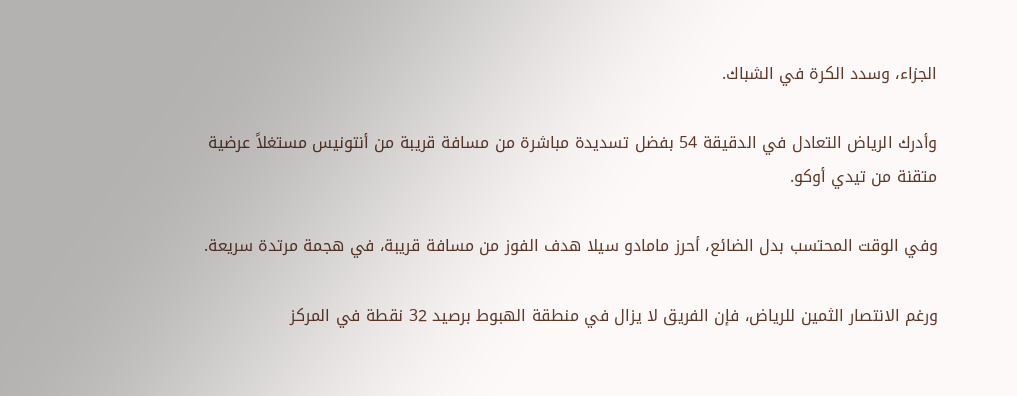الجزاء، وسدد الكرة في الشباك.

وأدرك الرياض التعادل في الدقيقة 54 بفضل تسديدة مباشرة من مسافة قريبة من أنتونيس مستغلاً عرضية متقنة من تيدي أوكو.

وفي الوقت المحتسب بدل الضائع، أحرز مامادو سيلا هدف الفوز من مسافة قريبة، في هجمة مرتدة سريعة.

ورغم الانتصار الثمين للرياض، فإن الفريق لا يزال في منطقة الهبوط برصيد 32 نقطة في المركز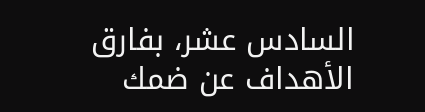السادس عشر، بفارق الأهداف عن ضمك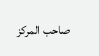صاحب المركز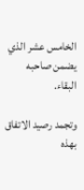الخامس عشر الذي يضمن صاحبه البقاء.

وتجمد رصيد الاتفاق بهذه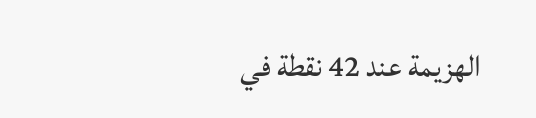الهزيمة عند 42 نقطة في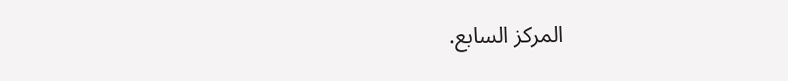المركز السابع.